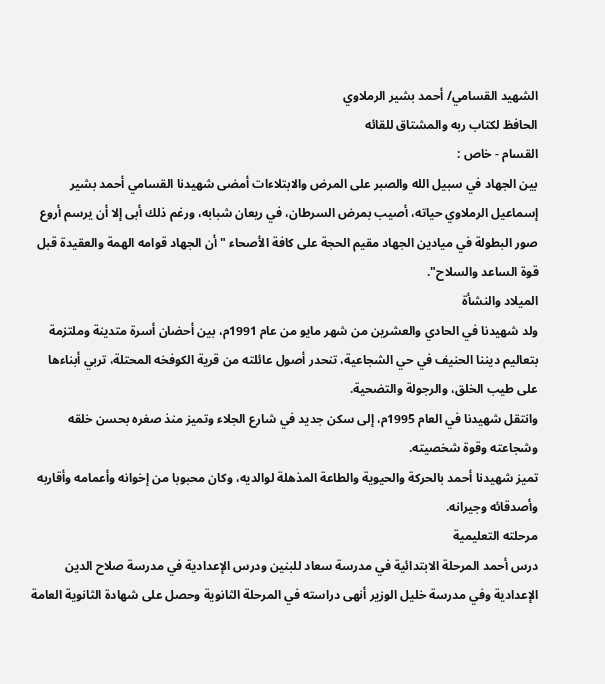الشهيد القسامي/ أحمد بشير الرملاوي
الحافظ لكتاب ربه والمشتاق للقائه
القسام - خاص :
بين الجهاد في سبيل الله والصبر على المرض والابتلاءات أمضى شهيدنا القسامي أحمد بشير إسماعيل الرملاوي حياته، أصيب بمرض السرطان، في ريعان شبابه، ورغم ذلك أبى إلا أن يرسم أروع صور البطولة في ميادين الجهاد مقيم الحجة على كافة الأصحاء "أن الجهاد قوامه الهمة والعقيدة قبل قوة الساعد والسلاح".
الميلاد والنشأة
ولد شهيدنا في الحادي والعشرين من شهر مايو من عام 1991م، بين أحضان أسرة متدينة وملتزمة بتعاليم ديننا الحنيف في حي الشجاعية، تنحدر أصول عائلته من قرية الكوفخه المحتلة، تربي أبناءها على طيب الخلق، والرجولة والتضحية.
وانتقل شهيدنا في العام 1995م، إلى سكن جديد في شارع الجلاء وتميز منذ صغره بحسن خلقه وشجاعته وقوة شخصيته.
تميز شهيدنا أحمد بالحركة والحيوية والطاعة المذهلة لوالديه، وكان محبوبا من إخوانه وأعمامه وأقاربه وأصدقائه وجيرانه.
مرحلته التعليمية
درس أحمد المرحلة الابتدائية في مدرسة سعاد للبنين ودرس الإعدادية في مدرسة صلاح الدين الإعدادية وفي مدرسة خليل الوزير أنهى دراسته في المرحلة الثانوية وحصل على شهادة الثانوية العامة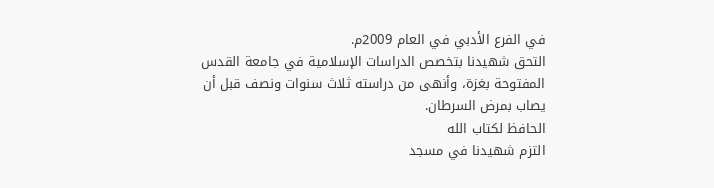في الفرع الأدبي في العام 2009م.
التحق شهيدنا بتخصص الدراسات الإسلامية في جامعة القدس المفتوحة بغزة، وأنهى من دراسته ثلاث سنوات ونصف قبل أن يصاب بمرض السرطان.
الحافظ لكتاب الله
التزم شهيدنا في مسجد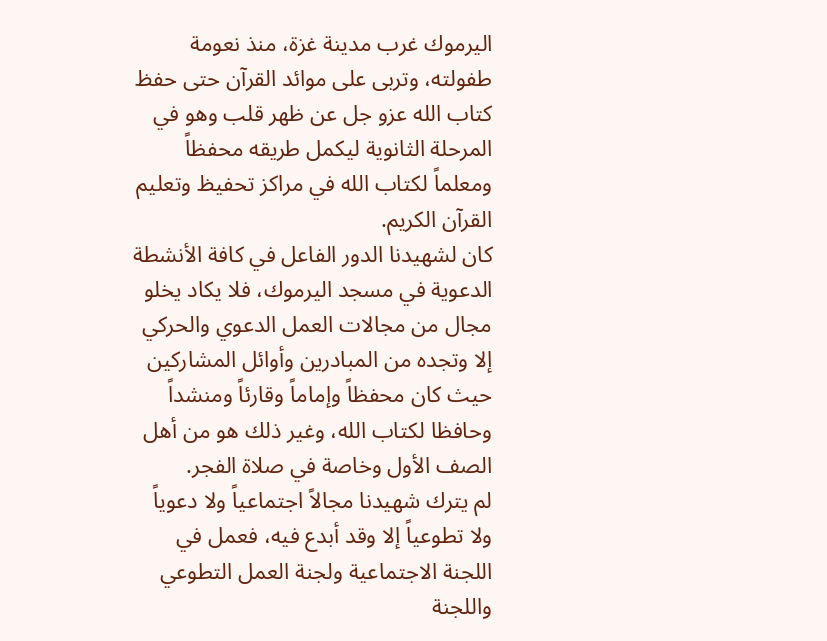اليرموك غرب مدينة غزة، منذ نعومة طفولته، وتربى على موائد القرآن حتى حفظ كتاب الله عزو جل عن ظهر قلب وهو في المرحلة الثانوية ليكمل طريقه محفظاً ومعلماً لكتاب الله في مراكز تحفيظ وتعليم القرآن الكريم.
كان لشهيدنا الدور الفاعل في كافة الأنشطة الدعوية في مسجد اليرموك، فلا يكاد يخلو مجال من مجالات العمل الدعوي والحركي إلا وتجده من المبادرين وأوائل المشاركين حيث كان محفظاً وإماماً وقارئاً ومنشداً وحافظا لكتاب الله، وغير ذلك هو من أهل الصف الأول وخاصة في صلاة الفجر.
لم يترك شهيدنا مجالاً اجتماعياً ولا دعوياً ولا تطوعياً إلا وقد أبدع فيه، فعمل في اللجنة الاجتماعية ولجنة العمل التطوعي واللجنة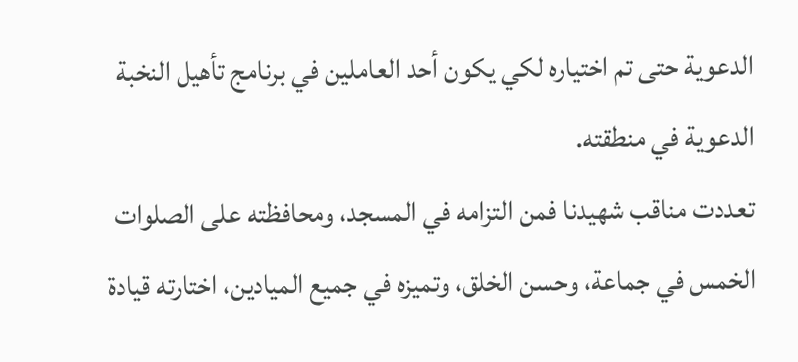الدعوية حتى تم اختياره لكي يكون أحد العاملين في برنامج تأهيل النخبة الدعوية في منطقته.
تعددت مناقب شهيدنا فمن التزامه في المسجد، ومحافظته على الصلوات الخمس في جماعة، وحسن الخلق، وتميزه في جميع الميادين، اختارته قيادة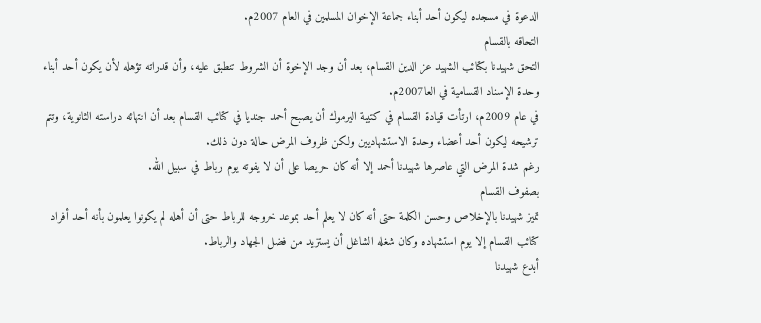الدعوة في مسجده ليكون أحد أبناء جماعة الإخوان المسلمين في العام 2007م.
التحاقه بالقسام
التحق شهيدنا بكتائب الشهيد عز الدين القسام، بعد أن وجد الإخوة أن الشروط تنطبق عليه، وأن قدراته تؤهله لأن يكون أحد أبناء وحدة الإسناد القسامية في العا2007م.
في عام 2009م، ارتأت قيادة القسام في كتيبة اليرموك أن يصبح أحمد جنديا في كتائب القسام بعد أن انتهائه دراسته الثانوية، وتتم ترشيحه ليكون أحد أعضاء وحدة الاستشهاديين ولكن ظروف المرض حالة دون ذلك.
رغم شدة المرض التي عاصرها شهيدنا أحمد إلا أنه كان حريصا على أن لا يفوته يوم رباط في سبيل الله.
بصفوف القسام
تميز شهيدنا بالإخلاص وحسن الكلمة حتى أنه كان لا يعلم أحد بموعد خروجه للرباط حتى أن أهله لم يكونوا يعلمون بأنه أحد أفراد كتائب القسام إلا يوم استشهاده وكان شغله الشاغل أن يستزيد من فضل الجهاد والرباط.
أبدع شهيدنا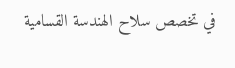في تخصص سلاح الهندسة القسامية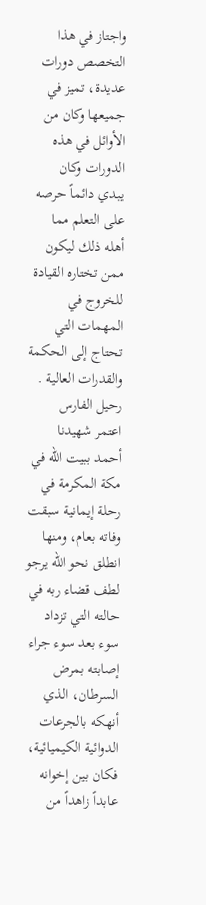واجتاز في هذا التخصص دورات عديدة، تميز في جميعها وكان من الأوائل في هذه الدورات وكان يبدي دائماً حرصه على التعلم مما أهله ذلك ليكون ممن تختاره القيادة للخروج في المهمات التي تحتاج إلى الحكمة والقدرات العالية .
رحيل الفارس
اعتمر شهيدنا أحمد ببيت الله في مكة المكرمة في رحلة إيمانية سبقت وفاته بعام، ومنها انطلق نحو الله يرجو لطف قضاء ربه في حالته التي تزداد سوء بعد سوء جراء إصابته بمرض السرطان، الذي أنهكه بالجرعات الدوائية الكيميائية، فكان بين إخوانه عابداً زاهداً من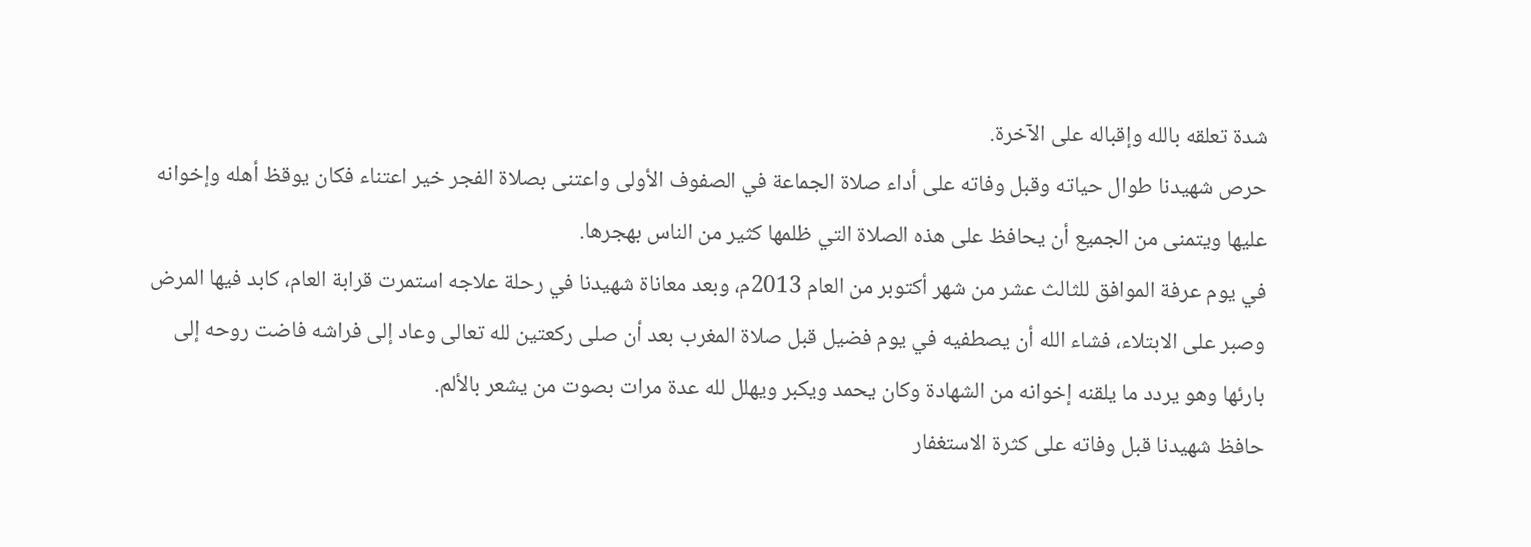شدة تعلقه بالله وإقباله على الآخرة.
حرص شهيدنا طوال حياته وقبل وفاته على أداء صلاة الجماعة في الصفوف الأولى واعتنى بصلاة الفجر خير اعتناء فكان يوقظ أهله وإخوانه عليها ويتمنى من الجميع أن يحافظ على هذه الصلاة التي ظلمها كثير من الناس بهجرها.
في يوم عرفة الموافق للثالث عشر من شهر أكتوبر من العام 2013م، وبعد معاناة شهيدنا في رحلة علاجه استمرت قرابة العام، كابد فيها المرض وصبر على الابتلاء، فشاء الله أن يصطفيه في يوم فضيل قبل صلاة المغرب بعد أن صلى ركعتين لله تعالى وعاد إلى فراشه فاضت روحه إلى بارئها وهو يردد ما يلقنه إخوانه من الشهادة وكان يحمد ويكبر ويهلل لله عدة مرات بصوت من يشعر بالألم.
حافظ شهيدنا قبل وفاته على كثرة الاستغفار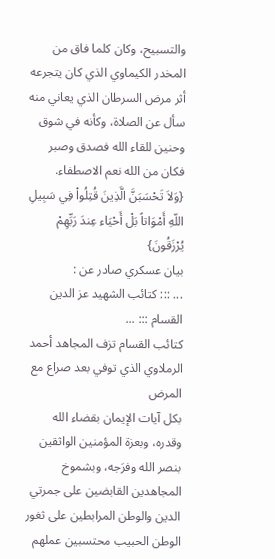والتسبيح، وكان كلما فاق من المخدر الكيماوي الذي كان يتجرعه أثر مرض السرطان الذي يعاني منه سأل عن الصلاة، وكأنه في شوق وحنين للقاء الله فصدق وصبر فكان من الله نعم الاصطفاء.
{وَلاَ تَحْسَبَنَّ الَّذِينَ قُتِلُواْ فِي سَبِيلِ اللّهِ أَمْوَاتاً بَلْ أَحْيَاء عِندَ رَبِّهِمْ يُرْزَقُونَ}
بيان عسكري صادر عن :
... ::: كتائب الشهيد عز الدين القسام ::: ...
كتائب القسام تزف المجاهد أحمد الرملاوي الذي توفي بعد صراع مع المرض
بكل آيات الإيمان بقضاء الله وقدره، وبعزة المؤمنين الواثقين بنصر الله وفرَجه، وبشموخ المجاهدين القابضين على جمرتي الدين والوطن المرابطين على ثغور الوطن الحبيب محتسبين عملهم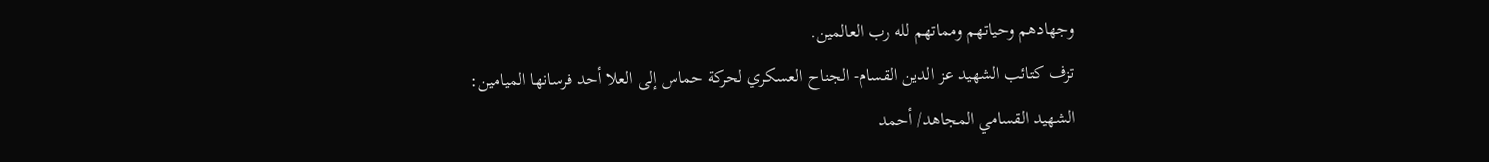وجهادهم وحياتهم ومماتهم لله رب العالمين.
تزف كتائب الشهيد عز الدين القسام- الجناح العسكري لحركة حماس إلى العلا أحد فرسانها الميامين:
الشهيد القسامي المجاهد/ أحمد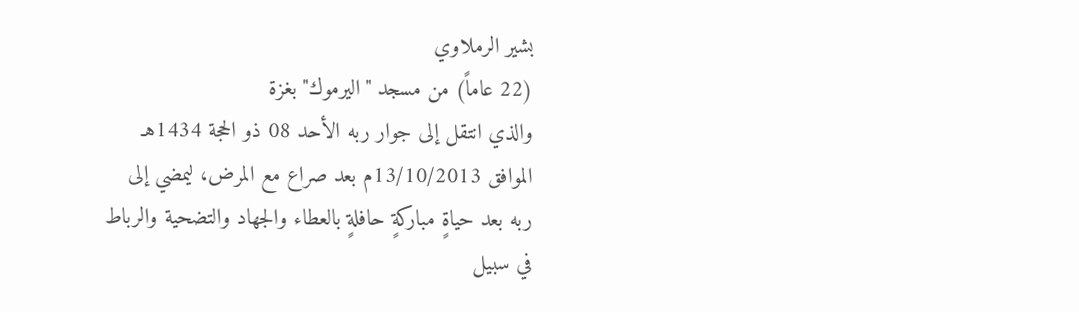بشير الرملاوي
(22 عاماً) من مسجد "اليرموك" بغزة
والذي انتقل إلى جوار ربه الأحد 08 ذو الحجة 1434هـ الموافق 13/10/2013م بعد صراع مع المرض، ليمضي إلى ربه بعد حياةٍ مباركةٍ حافلةٍ بالعطاء والجهاد والتضحية والرباط في سبيل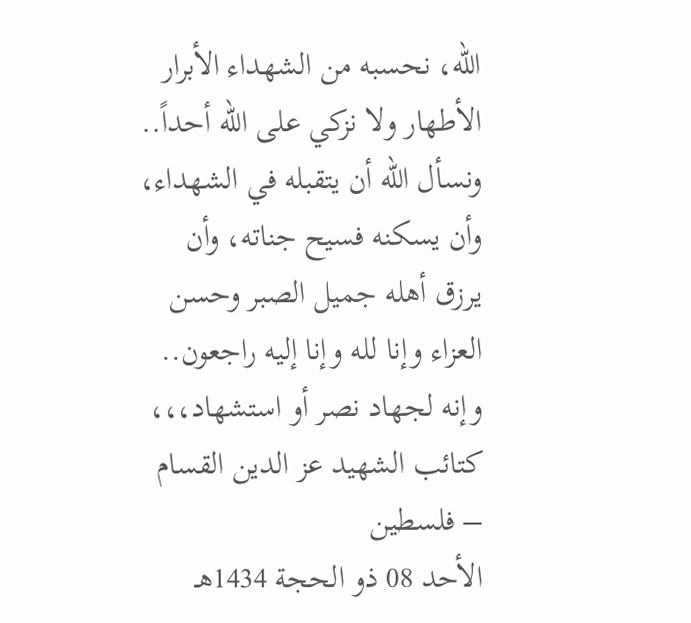الله، نحسبه من الشهداء الأبرار الأطهار ولا نزكي على الله أحداً..
ونسأل الله أن يتقبله في الشهداء، وأن يسكنه فسيح جناته، وأن يرزق أهله جميل الصبر وحسن العزاء وإنا لله وإنا إليه راجعون..
وإنه لجهاد نصر أو استشهاد،،،
كتائب الشهيد عز الدين القسام – فلسطين
الأحد 08 ذو الحجة 1434هـ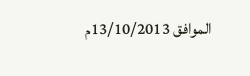الموافق 13/10/2013م